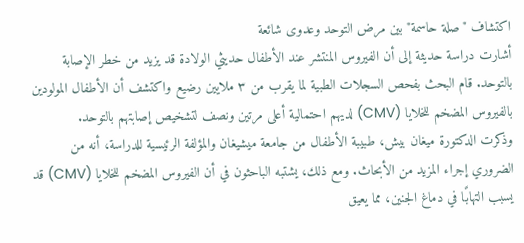اكتشاف "صلة حاسمة" بين مرض التوحد وعدوى شائعة
أشارت دراسة حديثة إلى أن الفيروس المنتشر عند الأطفال حديثي الولادة قد يزيد من خطر الإصابة بالتوحد. قام البحث بفحص السجلات الطبية لما يقرب من ٣ ملايين رضيع واكتشف أن الأطفال المولودين بالفيروس المضخم للخلايا (CMV) لديهم احتمالية أعلى مرتين ونصف لتشخيص إصابتهم بالتوحد.
وذكرت الدكتورة ميغان بيش، طبيبة الأطفال من جامعة ميشيغان والمؤلفة الرئيسية للدراسة، أنه من الضروري إجراء المزيد من الأبحاث. ومع ذلك، يشتبه الباحثون في أن الفيروس المضخم للخلايا (CMV) قد يسبب التهابًا في دماغ الجنين، مما يعيق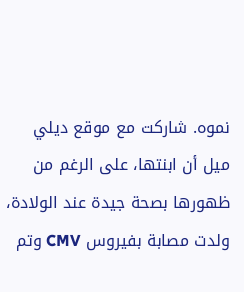نموه. شاركت مع موقع ديلي ميل أن ابنتها، على الرغم من ظهورها بصحة جيدة عند الولادة، ولدت مصابة بفيروس CMV وتم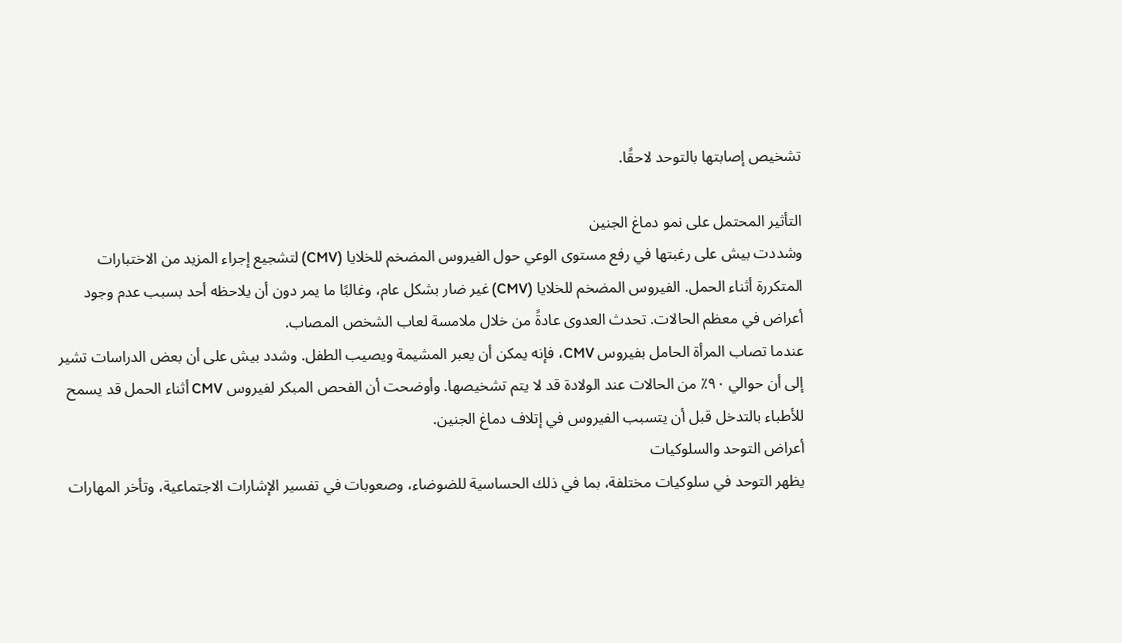تشخيص إصابتها بالتوحد لاحقًا.

التأثير المحتمل على نمو دماغ الجنين
وشددت بيش على رغبتها في رفع مستوى الوعي حول الفيروس المضخم للخلايا (CMV) لتشجيع إجراء المزيد من الاختبارات المتكررة أثناء الحمل. الفيروس المضخم للخلايا (CMV) غير ضار بشكل عام، وغالبًا ما يمر دون أن يلاحظه أحد بسبب عدم وجود أعراض في معظم الحالات. تحدث العدوى عادةً من خلال ملامسة لعاب الشخص المصاب.
عندما تصاب المرأة الحامل بفيروس CMV، فإنه يمكن أن يعبر المشيمة ويصيب الطفل. وشدد بيش على أن بعض الدراسات تشير إلى أن حوالي ٩٠٪ من الحالات عند الولادة قد لا يتم تشخيصها. وأوضحت أن الفحص المبكر لفيروس CMV أثناء الحمل قد يسمح للأطباء بالتدخل قبل أن يتسبب الفيروس في إتلاف دماغ الجنين.
أعراض التوحد والسلوكيات
يظهر التوحد في سلوكيات مختلفة، بما في ذلك الحساسية للضوضاء، وصعوبات في تفسير الإشارات الاجتماعية، وتأخر المهارات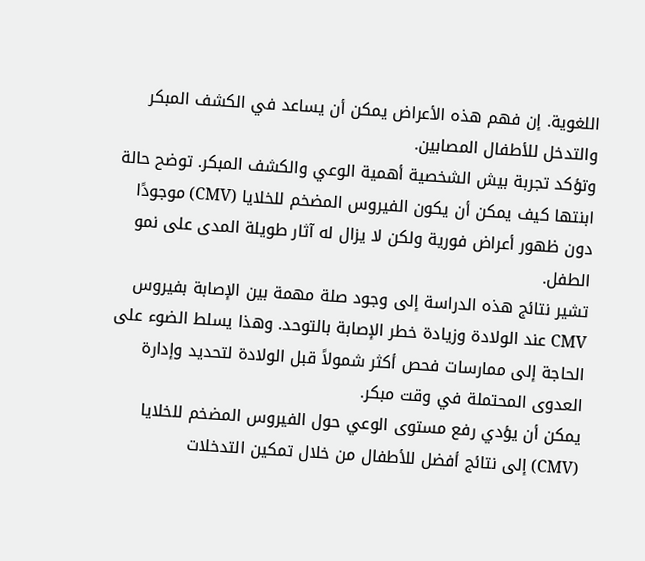اللغوية. إن فهم هذه الأعراض يمكن أن يساعد في الكشف المبكر والتدخل للأطفال المصابين.
وتؤكد تجربة بيش الشخصية أهمية الوعي والكشف المبكر. توضح حالة ابنتها كيف يمكن أن يكون الفيروس المضخم للخلايا (CMV) موجودًا دون ظهور أعراض فورية ولكن لا يزال له آثار طويلة المدى على نمو الطفل.
تشير نتائج هذه الدراسة إلى وجود صلة مهمة بين الإصابة بفيروس CMV عند الولادة وزيادة خطر الإصابة بالتوحد. وهذا يسلط الضوء على الحاجة إلى ممارسات فحص أكثر شمولاً قبل الولادة لتحديد وإدارة العدوى المحتملة في وقت مبكر.
يمكن أن يؤدي رفع مستوى الوعي حول الفيروس المضخم للخلايا (CMV) إلى نتائج أفضل للأطفال من خلال تمكين التدخلات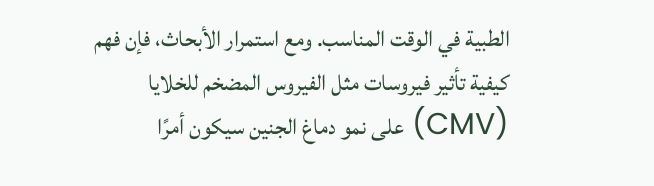الطبية في الوقت المناسب. ومع استمرار الأبحاث، فإن فهم كيفية تأثير فيروسات مثل الفيروس المضخم للخلايا (CMV) على نمو دماغ الجنين سيكون أمرًا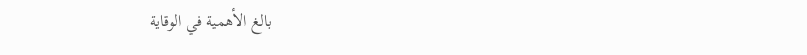بالغ الأهمية في الوقاية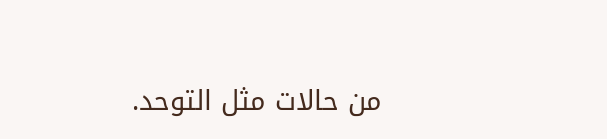من حالات مثل التوحد.